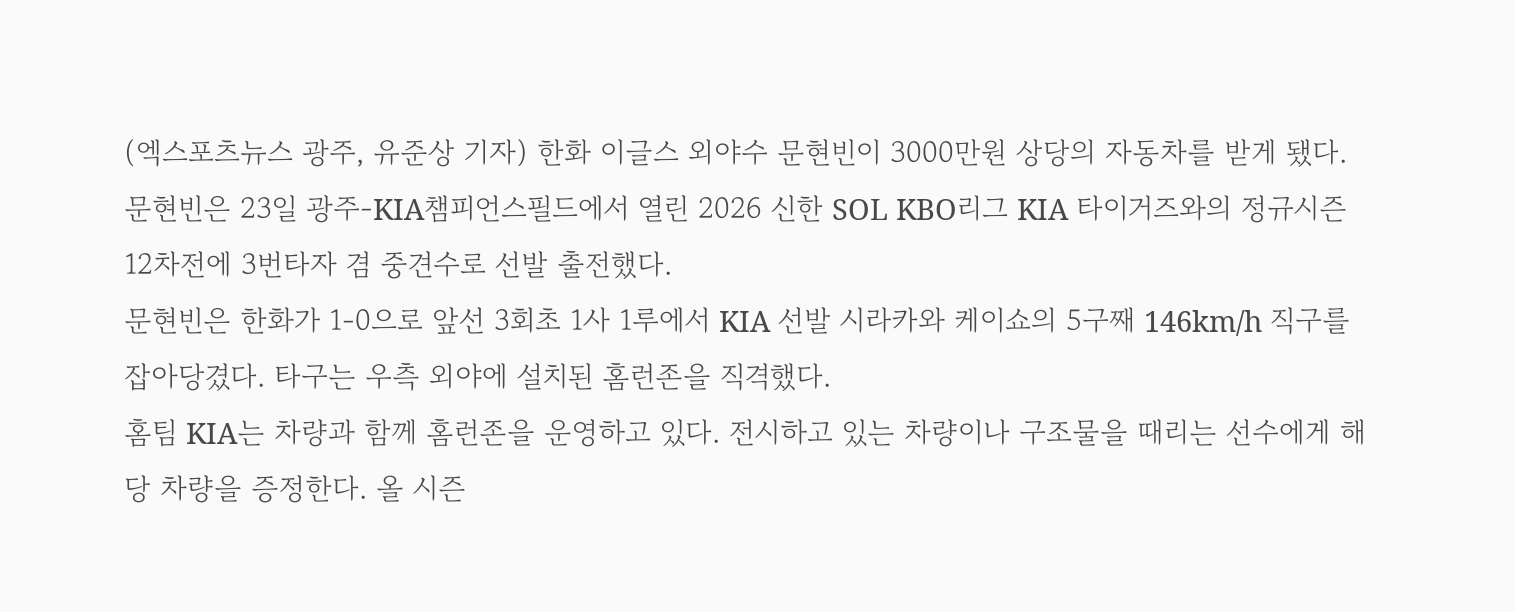(엑스포츠뉴스 광주, 유준상 기자) 한화 이글스 외야수 문현빈이 3000만원 상당의 자동차를 받게 됐다.
문현빈은 23일 광주-KIA챔피언스필드에서 열린 2026 신한 SOL KBO리그 KIA 타이거즈와의 정규시즌 12차전에 3번타자 겸 중견수로 선발 출전했다.
문현빈은 한화가 1-0으로 앞선 3회초 1사 1루에서 KIA 선발 시라카와 케이쇼의 5구째 146km/h 직구를 잡아당겼다. 타구는 우측 외야에 설치된 홈런존을 직격했다.
홈팀 KIA는 차량과 함께 홈런존을 운영하고 있다. 전시하고 있는 차량이나 구조물을 때리는 선수에게 해당 차량을 증정한다. 올 시즌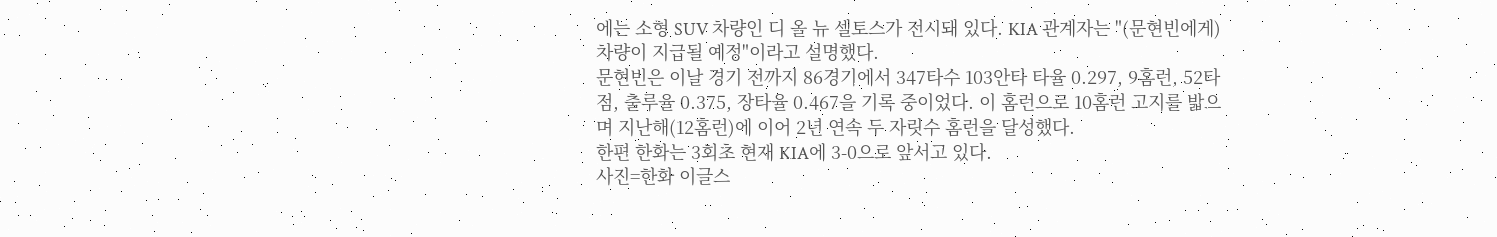에는 소형 SUV 차량인 디 올 뉴 셀토스가 전시돼 있다. KIA 관계자는 "(문현빈에게) 차량이 지급될 예정"이라고 설명했다.
문현빈은 이날 경기 전까지 86경기에서 347타수 103안타 타율 0.297, 9홈런, 52타점, 출루율 0.375, 장타율 0.467을 기록 중이었다. 이 홈런으로 10홈런 고지를 밟으며 지난해(12홈런)에 이어 2년 연속 두 자릿수 홈런을 달성했다.
한편 한화는 3회초 현재 KIA에 3-0으로 앞서고 있다.
사진=한화 이글스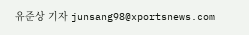유준상 기자 junsang98@xportsnews.com